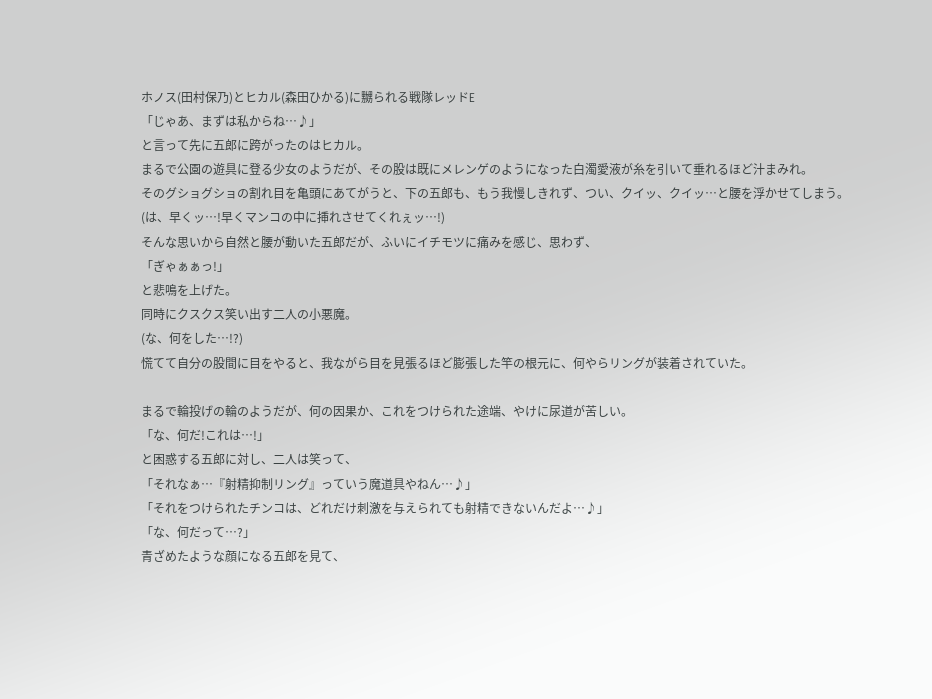ホノス(田村保乃)とヒカル(森田ひかる)に嬲られる戦隊レッドE
「じゃあ、まずは私からね…♪」
と言って先に五郎に跨がったのはヒカル。
まるで公園の遊具に登る少女のようだが、その股は既にメレンゲのようになった白濁愛液が糸を引いて垂れるほど汁まみれ。
そのグショグショの割れ目を亀頭にあてがうと、下の五郎も、もう我慢しきれず、つい、クイッ、クイッ…と腰を浮かせてしまう。
(は、早くッ…!早くマンコの中に挿れさせてくれぇッ…!)
そんな思いから自然と腰が動いた五郎だが、ふいにイチモツに痛みを感じ、思わず、
「ぎゃぁぁっ!」
と悲鳴を上げた。
同時にクスクス笑い出す二人の小悪魔。
(な、何をした…!?)
慌てて自分の股間に目をやると、我ながら目を見張るほど膨張した竿の根元に、何やらリングが装着されていた。

まるで輪投げの輪のようだが、何の因果か、これをつけられた途端、やけに尿道が苦しい。
「な、何だ!これは…!」
と困惑する五郎に対し、二人は笑って、
「それなぁ…『射精抑制リング』っていう魔道具やねん…♪」
「それをつけられたチンコは、どれだけ刺激を与えられても射精できないんだよ…♪」
「な、何だって…?」
青ざめたような顔になる五郎を見て、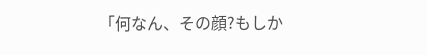「何なん、その顔?もしか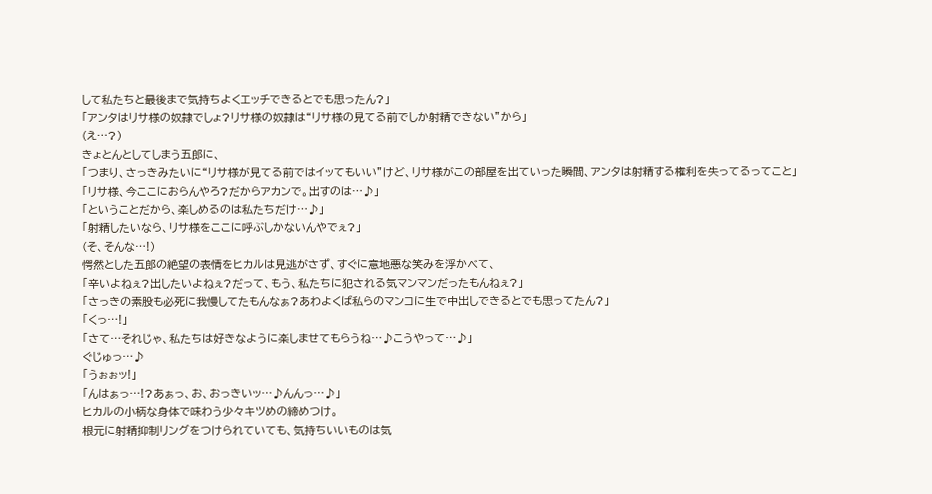して私たちと最後まで気持ちよくエッチできるとでも思ったん?」
「アンタはリサ様の奴隷でしょ?リサ様の奴隷は“リサ様の見てる前でしか射精できない”から」
(え…?)
きょとんとしてしまう五郎に、
「つまり、さっきみたいに“リサ様が見てる前ではイッてもいい”けど、リサ様がこの部屋を出ていった瞬間、アンタは射精する権利を失ってるってこと」
「リサ様、今ここにおらんやろ?だからアカンで。出すのは…♪」
「ということだから、楽しめるのは私たちだけ…♪」
「射精したいなら、リサ様をここに呼ぶしかないんやでぇ?」
(そ、そんな…!)
愕然とした五郎の絶望の表情をヒカルは見逃がさず、すぐに意地悪な笑みを浮かべて、
「辛いよねぇ?出したいよねぇ?だって、もう、私たちに犯される気マンマンだったもんねぇ?」
「さっきの素股も必死に我慢してたもんなぁ?あわよくば私らのマンコに生で中出しできるとでも思ってたん?」
「くっ…!」
「さて…それじゃ、私たちは好きなように楽しませてもらうね…♪こうやって…♪」
ぐじゅっ…♪
「うぉぉッ!」
「んはぁっ…!?あぁっ、お、おっきいッ…♪んんっ…♪」
ヒカルの小柄な身体で味わう少々キツめの締めつけ。
根元に射精抑制リングをつけられていても、気持ちいいものは気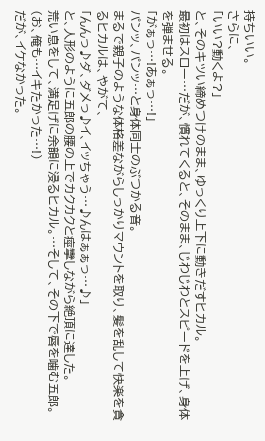持ちいい。
さらに、
「いい?動くよ?」
と、そのキツい締めつけのまま、ゆっくり上下に動きだすヒカル。
最初はスロー…だが、慣れてくると、そのまま、じわじわとスピードを上げ、身体を弾ませる。
「がぁっ…!あぁっ…!」
パンッ、パンッ…と身体同士のぶつかる音。
まるで親子のような体格差ながらしっかりマウントを取り、髪を乱して快楽を貪るヒカルは、やがて、
「んんっ♪ダ、ダメっ♪イ、イッちゃう…♪んはぁぁっ…♪」
と、人形のように五郎の腰の上でカクカクと痙攣しながら絶頂に達した。
荒い息をして、満足げに余韻に浸るヒカル。…そして、その下で唇を噛む五郎。
(お、俺も…イキたかった…!)
だが、イケなかった。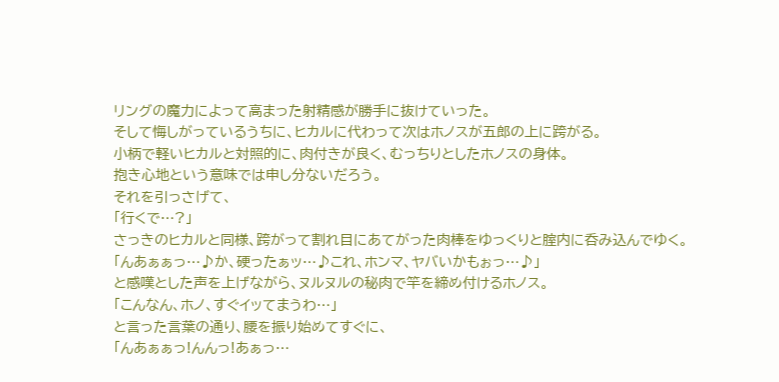リングの魔力によって高まった射精感が勝手に抜けていった。
そして悔しがっているうちに、ヒカルに代わって次はホノスが五郎の上に跨がる。
小柄で軽いヒカルと対照的に、肉付きが良く、むっちりとしたホノスの身体。
抱き心地という意味では申し分ないだろう。
それを引っさげて、
「行くで…?」
さっきのヒカルと同様、跨がって割れ目にあてがった肉棒をゆっくりと腟内に呑み込んでゆく。
「んあぁぁっ…♪か、硬ったぁッ…♪これ、ホンマ、ヤバいかもぉっ…♪」
と感嘆とした声を上げながら、ヌルヌルの秘肉で竿を締め付けるホノス。
「こんなん、ホノ、すぐイッてまうわ…」
と言った言葉の通り、腰を振り始めてすぐに、
「んあぁぁっ!んんっ!あぁっ…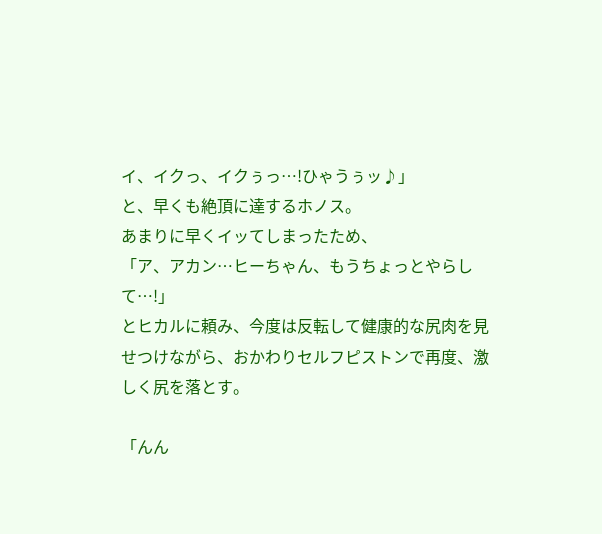イ、イクっ、イクぅっ…!ひゃうぅッ♪」
と、早くも絶頂に達するホノス。
あまりに早くイッてしまったため、
「ア、アカン…ヒーちゃん、もうちょっとやらして…!」
とヒカルに頼み、今度は反転して健康的な尻肉を見せつけながら、おかわりセルフピストンで再度、激しく尻を落とす。

「んん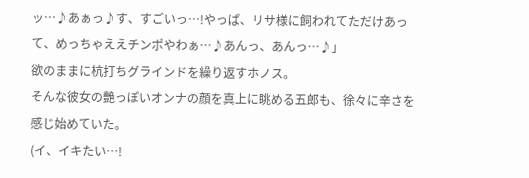ッ…♪あぁっ♪す、すごいっ…!やっぱ、リサ様に飼われてただけあって、めっちゃええチンポやわぁ…♪あんっ、あんっ…♪」
欲のままに杭打ちグラインドを繰り返すホノス。
そんな彼女の艷っぽいオンナの顔を真上に眺める五郎も、徐々に辛さを感じ始めていた。
(イ、イキたい…!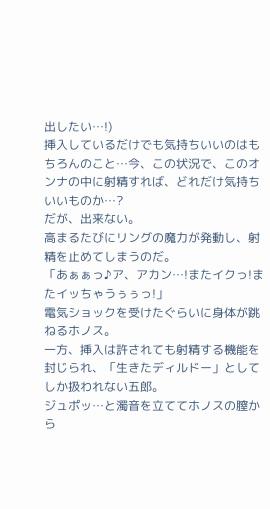出したい…!)
挿入しているだけでも気持ちいいのはもちろんのこと…今、この状況で、このオンナの中に射精すれば、どれだけ気持ちいいものか…?
だが、出来ない。
高まるたびにリングの魔力が発動し、射精を止めてしまうのだ。
「あぁぁっ♪ア、アカン…!またイクっ!またイッちゃうぅぅっ!」
電気ショックを受けたぐらいに身体が跳ねるホノス。
一方、挿入は許されても射精する機能を封じられ、「生きたディルドー」としてしか扱われない五郎。
ジュポッ…と濁音を立ててホノスの膣から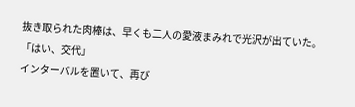抜き取られた肉棒は、早くも二人の愛液まみれで光沢が出ていた。
「はい、交代」
インターバルを置いて、再び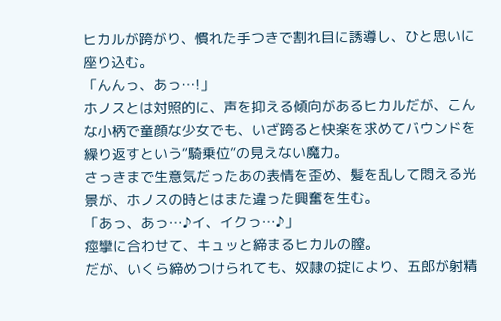ヒカルが跨がり、慣れた手つきで割れ目に誘導し、ひと思いに座り込む。
「んんっ、あっ…!」
ホノスとは対照的に、声を抑える傾向があるヒカルだが、こんな小柄で童顔な少女でも、いざ跨ると快楽を求めてバウンドを繰り返すという“騎乗位”の見えない魔力。
さっきまで生意気だったあの表情を歪め、髪を乱して悶える光景が、ホノスの時とはまた違った興奮を生む。
「あっ、あっ…♪イ、イクっ…♪」
痙攣に合わせて、キュッと締まるヒカルの膣。
だが、いくら締めつけられても、奴隷の掟により、五郎が射精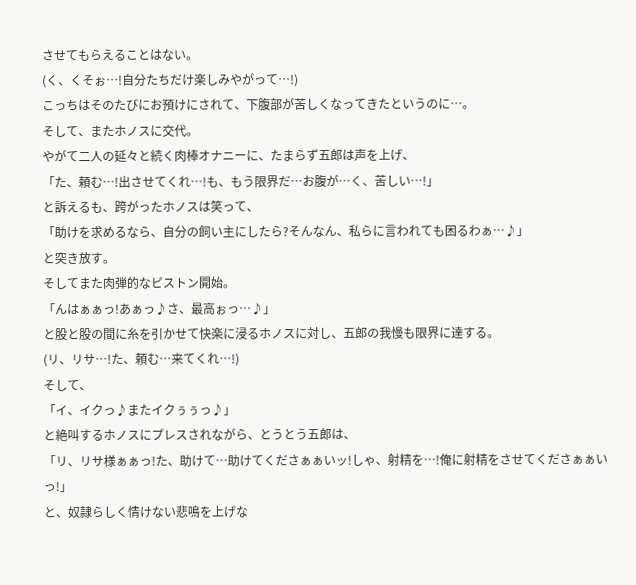させてもらえることはない。
(く、くそぉ…!自分たちだけ楽しみやがって…!)
こっちはそのたびにお預けにされて、下腹部が苦しくなってきたというのに…。
そして、またホノスに交代。
やがて二人の延々と続く肉棒オナニーに、たまらず五郎は声を上げ、
「た、頼む…!出させてくれ…!も、もう限界だ…お腹が…く、苦しい…!」
と訴えるも、跨がったホノスは笑って、
「助けを求めるなら、自分の飼い主にしたら?そんなん、私らに言われても困るわぁ…♪」
と突き放す。
そしてまた肉弾的なピストン開始。
「んはぁぁっ!あぁっ♪さ、最高ぉっ…♪」
と股と股の間に糸を引かせて快楽に浸るホノスに対し、五郎の我慢も限界に達する。
(リ、リサ…!た、頼む…来てくれ…!)
そして、
「イ、イクっ♪またイクぅぅっ♪」
と絶叫するホノスにプレスされながら、とうとう五郎は、
「リ、リサ様ぁぁっ!た、助けて…助けてくださぁぁいッ!しゃ、射精を…!俺に射精をさせてくださぁぁいっ!」
と、奴隷らしく情けない悲鳴を上げな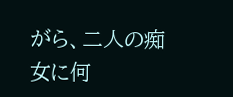がら、二人の痴女に何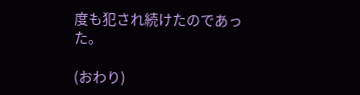度も犯され続けたのであった。

(おわり)